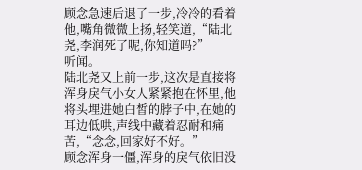顾念急速后退了一步,冷冷的看着他,嘴角微微上扬,轻笑道,“陆北尧,李润死了呢,你知道吗?”
听闻。
陆北尧又上前一步,这次是直接将浑身戾气小女人紧紧抱在怀里,他将头埋进她白皙的脖子中,在她的耳边低哄,声线中藏着忍耐和痛苦,“念念,回家好不好。”
顾念浑身一僵,浑身的戾气依旧没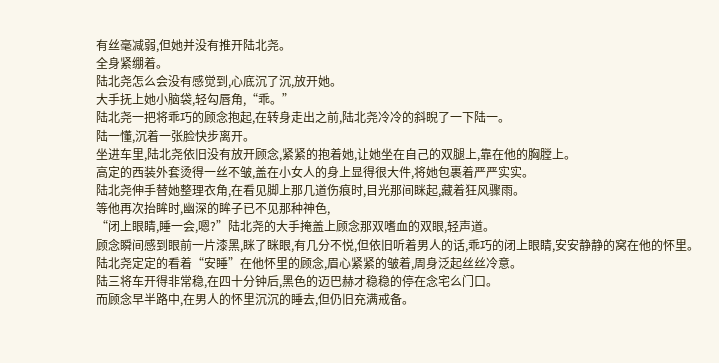有丝毫减弱,但她并没有推开陆北尧。
全身紧绷着。
陆北尧怎么会没有感觉到,心底沉了沉,放开她。
大手抚上她小脑袋,轻勾唇角,“乖。”
陆北尧一把将乖巧的顾念抱起,在转身走出之前,陆北尧冷冷的斜睨了一下陆一。
陆一懂,沉着一张脸快步离开。
坐进车里,陆北尧依旧没有放开顾念,紧紧的抱着她,让她坐在自己的双腿上,靠在他的胸膛上。
高定的西装外套烫得一丝不皱,盖在小女人的身上显得很大件,将她包裹着严严实实。
陆北尧伸手替她整理衣角,在看见脚上那几道伤痕时,目光那间眯起,藏着狂风骤雨。
等他再次抬眸时,幽深的眸子已不见那种神色,
“闭上眼睛,睡一会,嗯?”陆北尧的大手掩盖上顾念那双嗜血的双眼,轻声道。
顾念瞬间感到眼前一片漆黑,眯了眯眼,有几分不悦,但依旧听着男人的话,乖巧的闭上眼睛,安安静静的窝在他的怀里。
陆北尧定定的看着“安睡”在他怀里的顾念,眉心紧紧的皱着,周身泛起丝丝冷意。
陆三将车开得非常稳,在四十分钟后,黑色的迈巴赫才稳稳的停在念宅么门口。
而顾念早半路中,在男人的怀里沉沉的睡去,但仍旧充满戒备。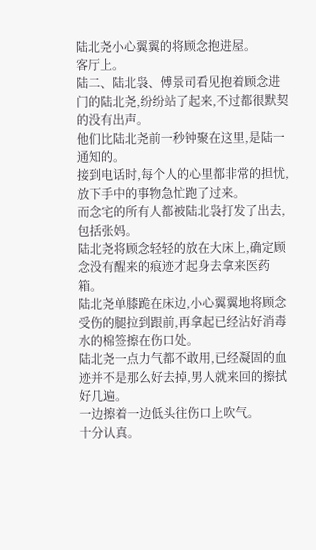陆北尧小心翼翼的将顾念抱进屋。
客厅上。
陆二、陆北袅、傅景司看见抱着顾念进门的陆北尧,纷纷站了起来,不过都很默契的没有出声。
他们比陆北尧前一秒钟聚在这里,是陆一通知的。
接到电话时,每个人的心里都非常的担忧,放下手中的事物急忙跑了过来。
而念宅的所有人都被陆北袅打发了出去,包括张妈。
陆北尧将顾念轻轻的放在大床上,确定顾念没有醒来的痕迹才起身去拿来医药箱。
陆北尧单膝跪在床边,小心翼翼地将顾念受伤的腿拉到跟前,再拿起已经沾好消毒水的棉签擦在伤口处。
陆北尧一点力气都不敢用,已经凝固的血迹并不是那么好去掉,男人就来回的擦拭好几遍。
一边擦着一边低头往伤口上吹气。
十分认真。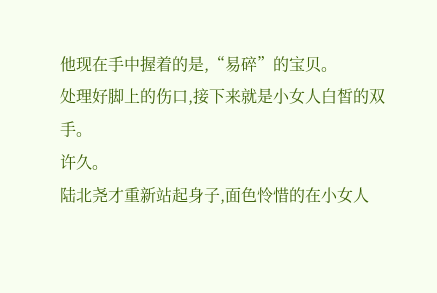他现在手中握着的是,“易碎”的宝贝。
处理好脚上的伤口,接下来就是小女人白皙的双手。
许久。
陆北尧才重新站起身子,面色怜惜的在小女人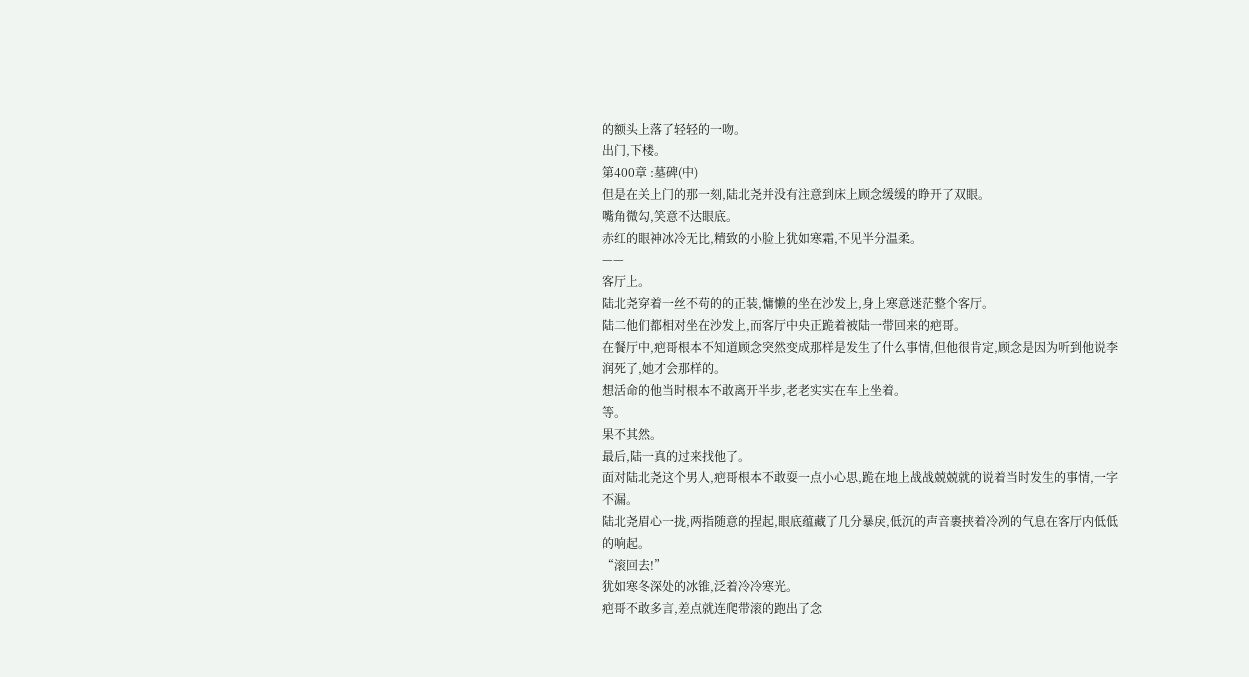的额头上落了轻轻的一吻。
出门,下楼。
第400章 :墓碑(中)
但是在关上门的那一刻,陆北尧并没有注意到床上顾念缓缓的睁开了双眼。
嘴角微勾,笑意不达眼底。
赤红的眼神冰冷无比,精致的小脸上犹如寒霜,不见半分温柔。
——
客厅上。
陆北尧穿着一丝不苟的的正装,慵懒的坐在沙发上,身上寒意迷茫整个客厅。
陆二他们都相对坐在沙发上,而客厅中央正跪着被陆一带回来的疤哥。
在餐厅中,疤哥根本不知道顾念突然变成那样是发生了什么事情,但他很肯定,顾念是因为听到他说李润死了,她才会那样的。
想活命的他当时根本不敢离开半步,老老实实在车上坐着。
等。
果不其然。
最后,陆一真的过来找他了。
面对陆北尧这个男人,疤哥根本不敢耍一点小心思,跪在地上战战兢兢就的说着当时发生的事情,一字不漏。
陆北尧眉心一拢,两指随意的捏起,眼底蕴藏了几分暴戾,低沉的声音裹挟着冷冽的气息在客厅内低低的响起。
“滚回去!”
犹如寒冬深处的冰锥,泛着冷冷寒光。
疤哥不敢多言,差点就连爬带滚的跑出了念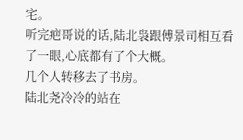宅。
听完疤哥说的话,陆北袅跟傅景司相互看了一眼,心底都有了个大概。
几个人转移去了书房。
陆北尧冷冷的站在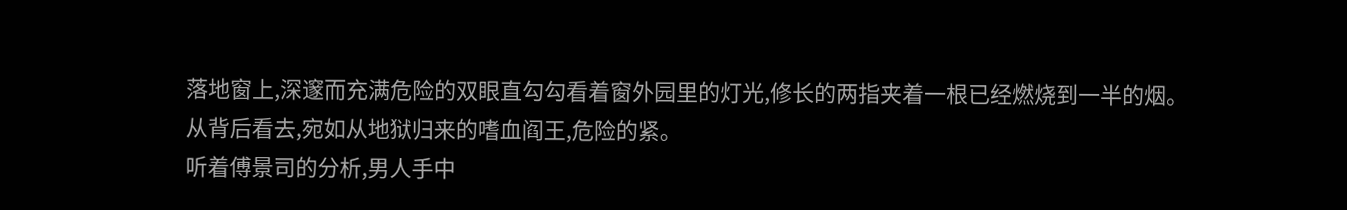落地窗上,深邃而充满危险的双眼直勾勾看着窗外园里的灯光,修长的两指夹着一根已经燃烧到一半的烟。
从背后看去,宛如从地狱归来的嗜血阎王,危险的紧。
听着傅景司的分析,男人手中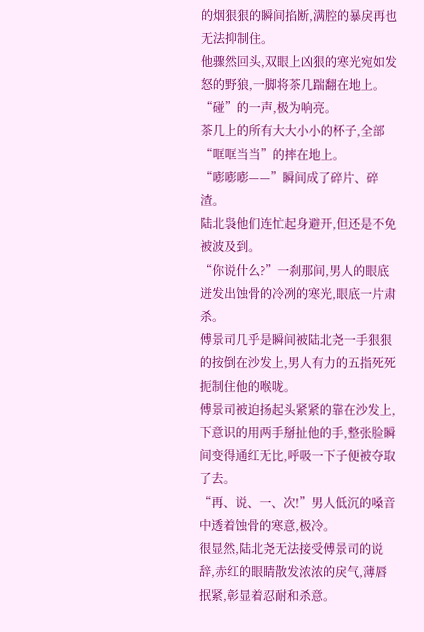的烟狠狠的瞬间掐断,满腔的暴戾再也无法抑制住。
他骤然回头,双眼上凶狠的寒光宛如发怒的野狼,一脚将茶几踹翻在地上。
“碰”的一声,极为响亮。
茶几上的所有大大小小的杯子,全部“哐哐当当”的摔在地上。
“嘭嘭嘭——”瞬间成了碎片、碎渣。
陆北袅他们连忙起身避开,但还是不免被波及到。
“你说什么?”一刹那间,男人的眼底迸发出蚀骨的冷冽的寒光,眼底一片肃杀。
傅景司几乎是瞬间被陆北尧一手狠狠的按倒在沙发上,男人有力的五指死死扼制住他的喉咙。
傅景司被迫扬起头紧紧的靠在沙发上,下意识的用两手掰扯他的手,整张脸瞬间变得通红无比,呼吸一下子便被夺取了去。
“再、说、一、次!”男人低沉的嗓音中透着蚀骨的寒意,极冷。
很显然,陆北尧无法接受傅景司的说辞,赤红的眼睛散发浓浓的戾气,薄唇抿紧,彰显着忍耐和杀意。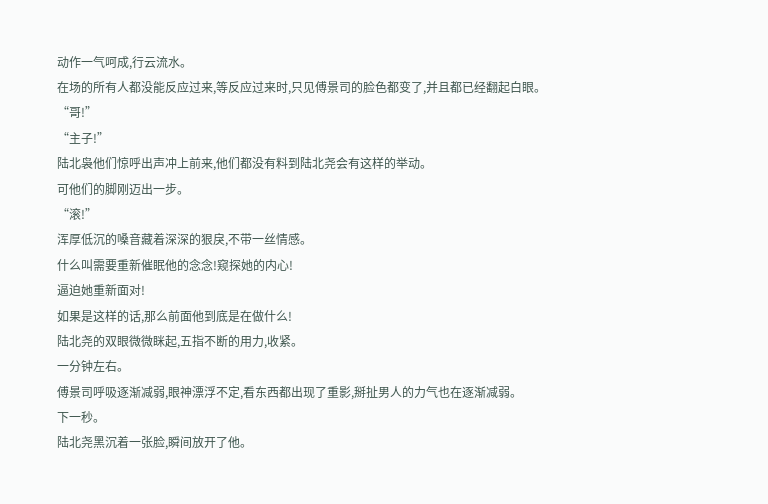动作一气呵成,行云流水。
在场的所有人都没能反应过来,等反应过来时,只见傅景司的脸色都变了,并且都已经翻起白眼。
“哥!”
“主子!”
陆北袅他们惊呼出声冲上前来,他们都没有料到陆北尧会有这样的举动。
可他们的脚刚迈出一步。
“滚!”
浑厚低沉的嗓音藏着深深的狠戾,不带一丝情感。
什么叫需要重新催眠他的念念!窥探她的内心!
逼迫她重新面对!
如果是这样的话,那么前面他到底是在做什么!
陆北尧的双眼微微眯起,五指不断的用力,收紧。
一分钟左右。
傅景司呼吸逐渐减弱,眼神漂浮不定,看东西都出现了重影,掰扯男人的力气也在逐渐减弱。
下一秒。
陆北尧黑沉着一张脸,瞬间放开了他。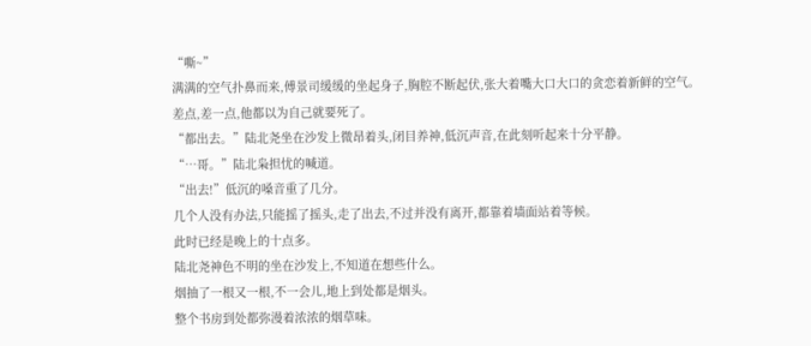“嘶~”
满满的空气扑鼻而来,傅景司缓缓的坐起身子,胸腔不断起伏,张大着嘴大口大口的贪恋着新鲜的空气。
差点,差一点,他都以为自己就要死了。
“都出去。”陆北尧坐在沙发上微昂着头,闭目养神,低沉声音,在此刻听起来十分平静。
“…哥。”陆北枭担忧的喊道。
“出去!”低沉的嗓音重了几分。
几个人没有办法,只能摇了摇头,走了出去,不过并没有离开,都靠着墙面站着等候。
此时已经是晚上的十点多。
陆北尧神色不明的坐在沙发上,不知道在想些什么。
烟抽了一根又一根,不一会儿,地上到处都是烟头。
整个书房到处都弥漫着浓浓的烟草味。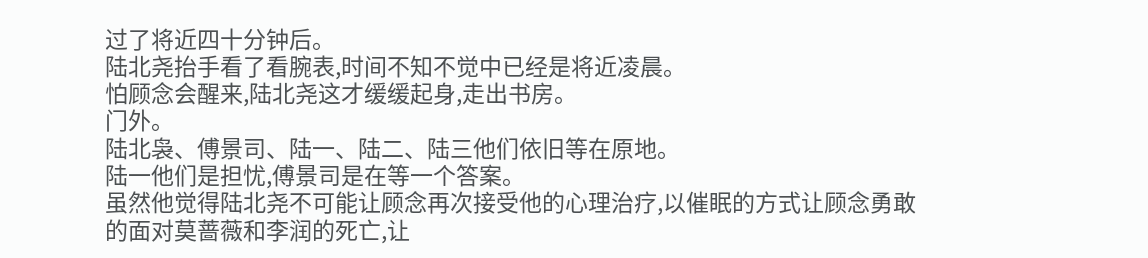过了将近四十分钟后。
陆北尧抬手看了看腕表,时间不知不觉中已经是将近凌晨。
怕顾念会醒来,陆北尧这才缓缓起身,走出书房。
门外。
陆北袅、傅景司、陆一、陆二、陆三他们依旧等在原地。
陆一他们是担忧,傅景司是在等一个答案。
虽然他觉得陆北尧不可能让顾念再次接受他的心理治疗,以催眠的方式让顾念勇敢的面对莫蔷薇和李润的死亡,让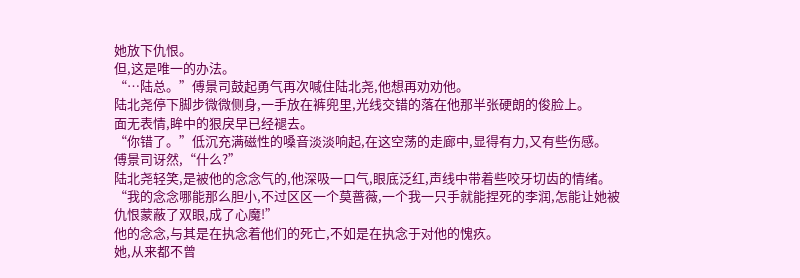她放下仇恨。
但,这是唯一的办法。
“…陆总。”傅景司鼓起勇气再次喊住陆北尧,他想再劝劝他。
陆北尧停下脚步微微侧身,一手放在裤兜里,光线交错的落在他那半张硬朗的俊脸上。
面无表情,眸中的狠戾早已经褪去。
“你错了。”低沉充满磁性的嗓音淡淡响起,在这空荡的走廊中,显得有力,又有些伤感。
傅景司讶然,“什么?”
陆北尧轻笑,是被他的念念气的,他深吸一口气,眼底泛红,声线中带着些咬牙切齿的情绪。
“我的念念哪能那么胆小,不过区区一个莫蔷薇,一个我一只手就能捏死的李润,怎能让她被仇恨蒙蔽了双眼,成了心魔!”
他的念念,与其是在执念着他们的死亡,不如是在执念于对他的愧疚。
她,从来都不曾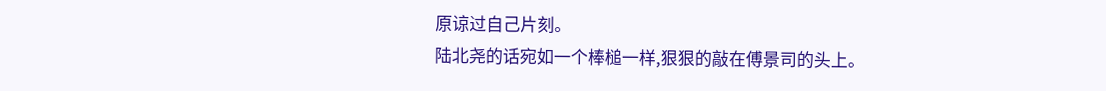原谅过自己片刻。
陆北尧的话宛如一个棒槌一样,狠狠的敲在傅景司的头上。